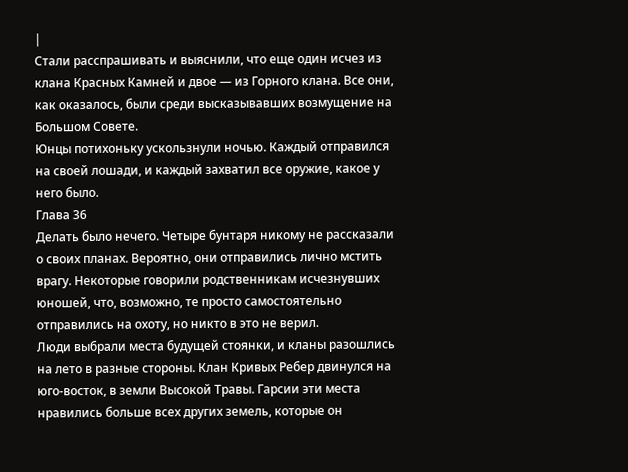|
Стали расспрашивать и выяснили, что еще один исчез из клана Красных Камней и двое — из Горного клана. Все они, как оказалось, были среди высказывавших возмущение на Большом Совете.
Юнцы потихоньку ускользнули ночью. Каждый отправился на своей лошади, и каждый захватил все оружие, какое у него было.
Глава 36
Делать было нечего. Четыре бунтаря никому не рассказали о своих планах. Вероятно, они отправились лично мстить врагу. Некоторые говорили родственникам исчезнувших юношей, что, возможно, те просто самостоятельно отправились на охоту, но никто в это не верил.
Люди выбрали места будущей стоянки, и кланы разошлись на лето в разные стороны. Клан Кривых Ребер двинулся на юго-восток, в земли Высокой Травы. Гарсии эти места нравились больше всех других земель, которые он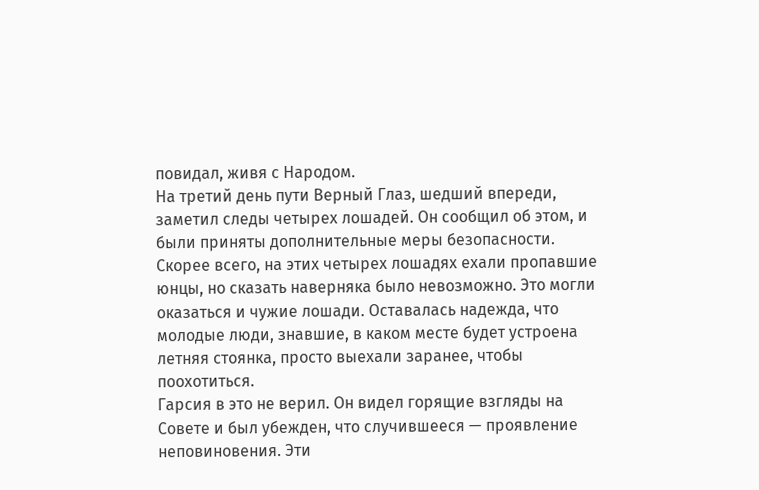повидал, живя с Народом.
На третий день пути Верный Глаз, шедший впереди, заметил следы четырех лошадей. Он сообщил об этом, и были приняты дополнительные меры безопасности. Скорее всего, на этих четырех лошадях ехали пропавшие юнцы, но сказать наверняка было невозможно. Это могли оказаться и чужие лошади. Оставалась надежда, что молодые люди, знавшие, в каком месте будет устроена летняя стоянка, просто выехали заранее, чтобы поохотиться.
Гарсия в это не верил. Он видел горящие взгляды на Совете и был убежден, что случившееся — проявление неповиновения. Эти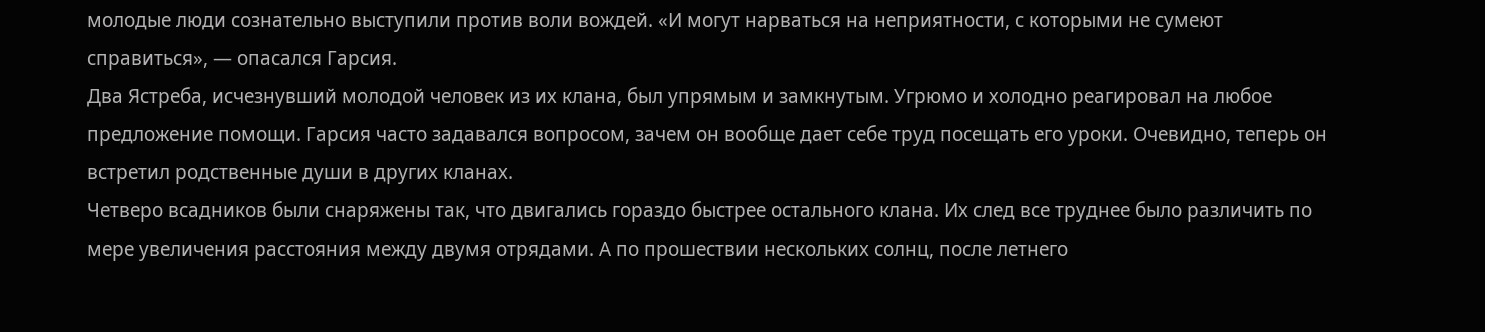молодые люди сознательно выступили против воли вождей. «И могут нарваться на неприятности, с которыми не сумеют справиться», — опасался Гарсия.
Два Ястреба, исчезнувший молодой человек из их клана, был упрямым и замкнутым. Угрюмо и холодно реагировал на любое предложение помощи. Гарсия часто задавался вопросом, зачем он вообще дает себе труд посещать его уроки. Очевидно, теперь он встретил родственные души в других кланах.
Четверо всадников были снаряжены так, что двигались гораздо быстрее остального клана. Их след все труднее было различить по мере увеличения расстояния между двумя отрядами. А по прошествии нескольких солнц, после летнего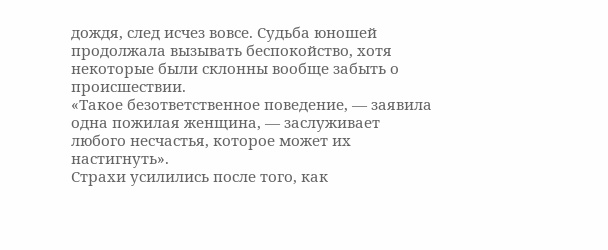дождя, след исчез вовсе. Судьба юношей продолжала вызывать беспокойство, хотя некоторые были склонны вообще забыть о происшествии.
«Такое безответственное поведение, — заявила одна пожилая женщина, — заслуживает любого несчастья, которое может их настигнуть».
Страхи усилились после того, как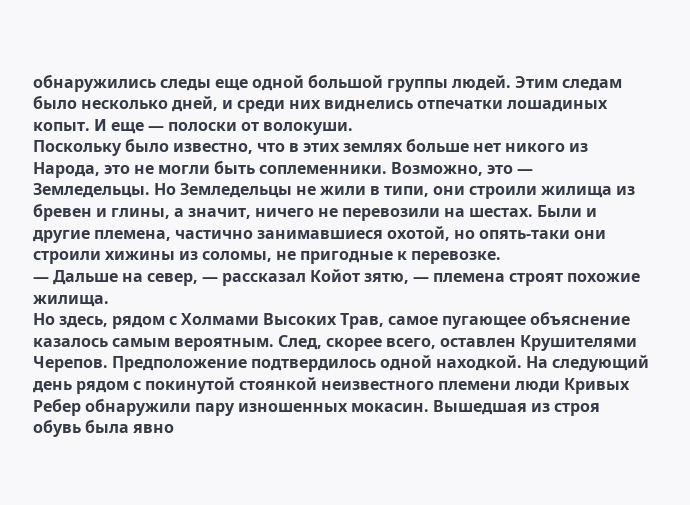обнаружились следы еще одной большой группы людей. Этим следам было несколько дней, и среди них виднелись отпечатки лошадиных копыт. И еще — полоски от волокуши.
Поскольку было известно, что в этих землях больше нет никого из Народа, это не могли быть соплеменники. Возможно, это — Земледельцы. Но Земледельцы не жили в типи, они строили жилища из бревен и глины, а значит, ничего не перевозили на шестах. Были и другие племена, частично занимавшиеся охотой, но опять-таки они строили хижины из соломы, не пригодные к перевозке.
— Дальше на север, — рассказал Койот зятю, — племена строят похожие жилища.
Но здесь, рядом с Холмами Высоких Трав, самое пугающее объяснение казалось самым вероятным. След, скорее всего, оставлен Крушителями Черепов. Предположение подтвердилось одной находкой. На следующий день рядом с покинутой стоянкой неизвестного племени люди Кривых Ребер обнаружили пару изношенных мокасин. Вышедшая из строя обувь была явно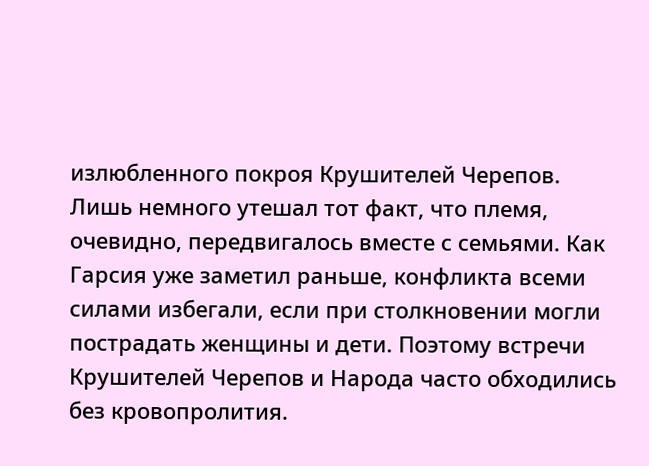излюбленного покроя Крушителей Черепов.
Лишь немного утешал тот факт, что племя, очевидно, передвигалось вместе с семьями. Как Гарсия уже заметил раньше, конфликта всеми силами избегали, если при столкновении могли пострадать женщины и дети. Поэтому встречи Крушителей Черепов и Народа часто обходились без кровопролития.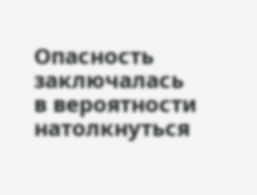Опасность заключалась в вероятности натолкнуться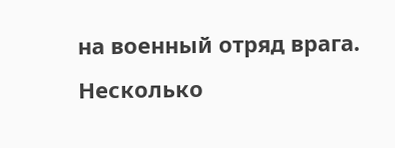на военный отряд врага. Несколько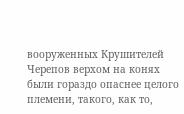вооруженных Крушителей Черепов верхом на конях были гораздо опаснее целого племени, такого, как то,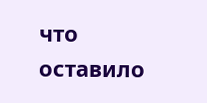что оставило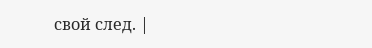свой след. |